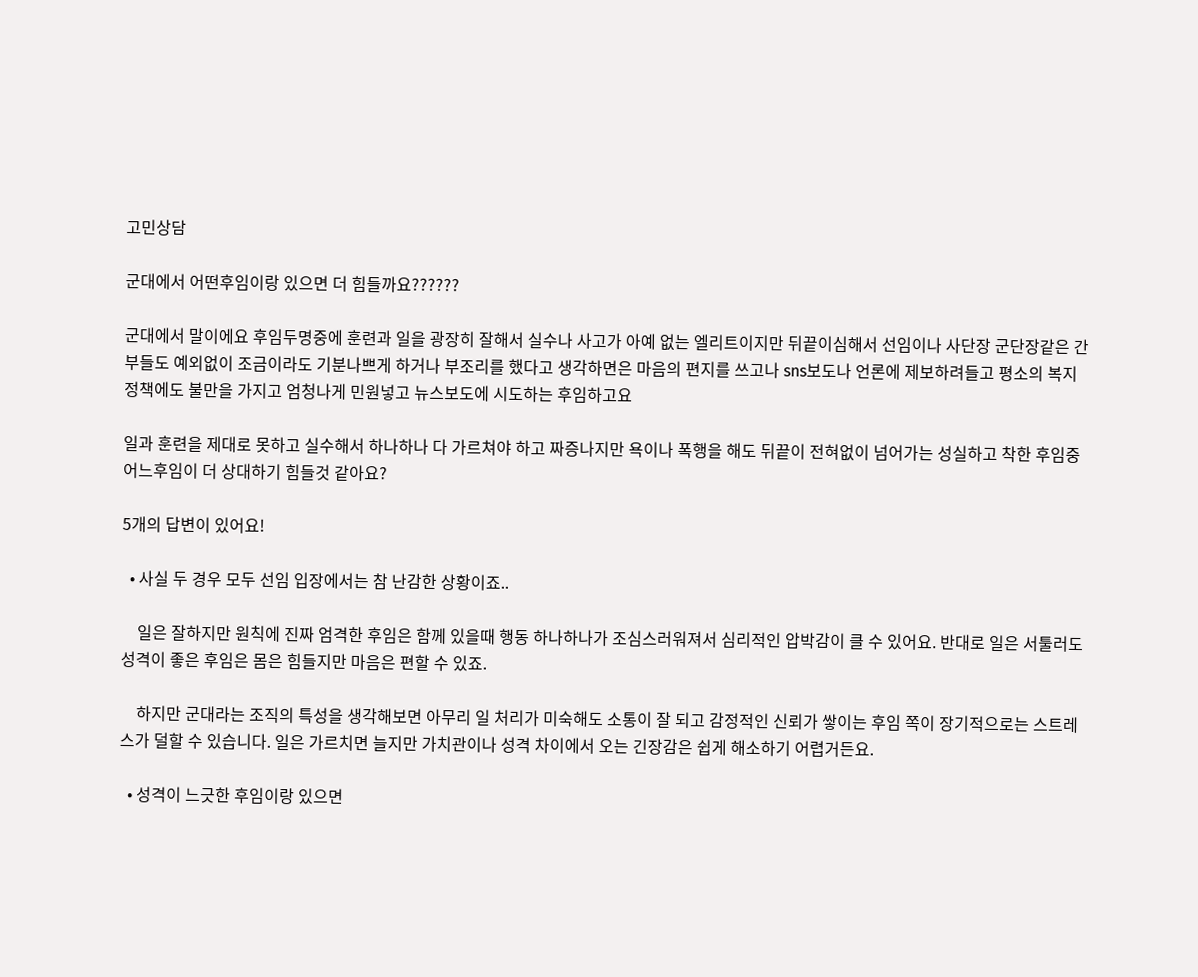고민상담

군대에서 어떤후임이랑 있으면 더 힘들까요??????

군대에서 말이에요 후임두명중에 훈련과 일을 광장히 잘해서 실수나 사고가 아예 없는 엘리트이지만 뒤끝이심해서 선임이나 사단장 군단장같은 간부들도 예외없이 조금이라도 기분나쁘게 하거나 부조리를 했다고 생각하면은 마음의 편지를 쓰고나 sns보도나 언론에 제보하려들고 평소의 복지정책에도 불만을 가지고 엄청나게 민원넣고 뉴스보도에 시도하는 후임하고요

일과 훈련을 제대로 못하고 실수해서 하나하나 다 가르쳐야 하고 짜증나지만 욕이나 폭행을 해도 뒤끝이 전혀없이 넘어가는 성실하고 착한 후임중 어느후임이 더 상대하기 힘들것 같아요?

5개의 답변이 있어요!

  • 사실 두 경우 모두 선임 입장에서는 참 난감한 상황이죠..

    일은 잘하지만 원칙에 진짜 엄격한 후임은 함께 있을때 행동 하나하나가 조심스러워져서 심리적인 압박감이 클 수 있어요. 반대로 일은 서툴러도 성격이 좋은 후임은 몸은 힘들지만 마음은 편할 수 있죠.

    하지만 군대라는 조직의 특성을 생각해보면 아무리 일 처리가 미숙해도 소통이 잘 되고 감정적인 신뢰가 쌓이는 후임 쪽이 장기적으로는 스트레스가 덜할 수 있습니다. 일은 가르치면 늘지만 가치관이나 성격 차이에서 오는 긴장감은 쉽게 해소하기 어렵거든요.

  • 성격이 느긋한 후임이랑 있으면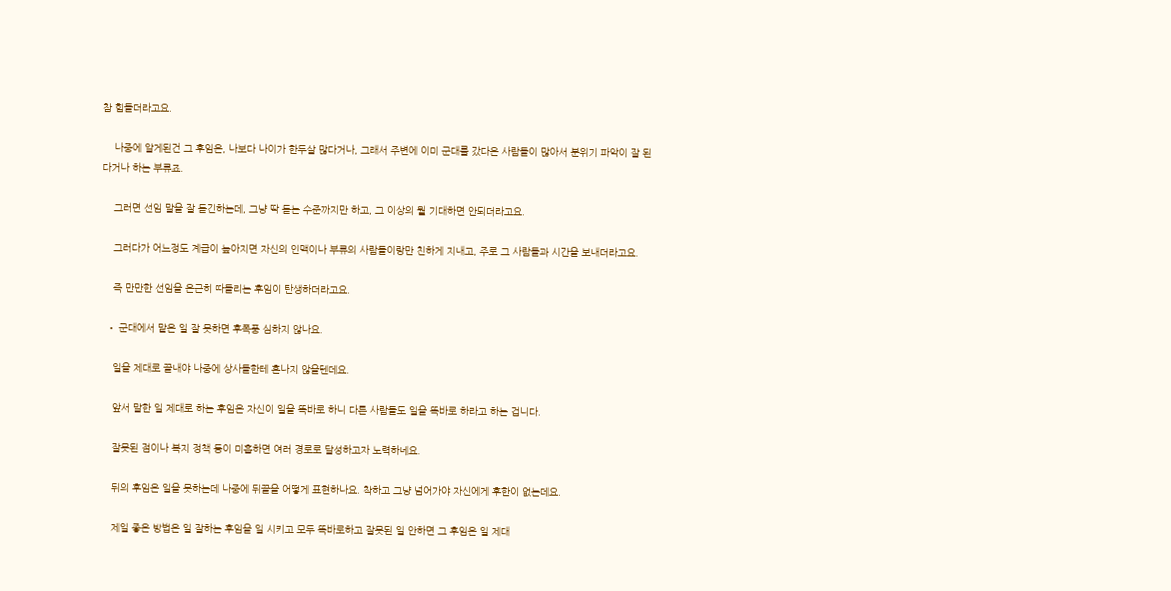참 힘들더라고요.

    나중에 알게된건 그 후임은, 나보다 나이가 한두살 많다거나, 그래서 주변에 이미 군대를 갔다온 사람들이 많아서 분위기 파악이 잘 된다거나 하는 부류죠.

    그러면 선임 말을 잘 듣긴하는데, 그냥 딱 듣는 수준까지만 하고, 그 이상의 뭘 기대하면 안되더라고요.

    그러다가 어느정도 계급이 높아지면 자신의 인맥이나 부류의 사람들이랑만 친하게 지내고, 주로 그 사람들과 시간을 보내더라고요.

    즉 만만한 선임을 은근히 따돌리는 후임이 탄생하더라고요.

  • 군대에서 맡은 일 잘 못하면 후폭풍 심하지 않나요.

    일을 제대로 끝내야 나중에 상사들한테 혼나지 않을텐데요.

    앞서 말한 일 제대로 하는 후임은 자신이 일을 똑바로 하니 다른 사람들도 일을 똑바로 하라고 하는 겁니다.

    잘못된 점이나 복지 정책 등이 미흡하면 여러 경로로 달성하고자 노력하네요.

    뒤의 후임은 일을 못하는데 나중에 뒤끝을 어떻게 표현하나요. 착하고 그냥 넘어가야 자신에게 후한이 없는데요.

    제일 좋은 방법은 일 잘하는 후임을 일 시키고 모두 똑바로하고 잘못된 일 안하면 그 후임은 일 제대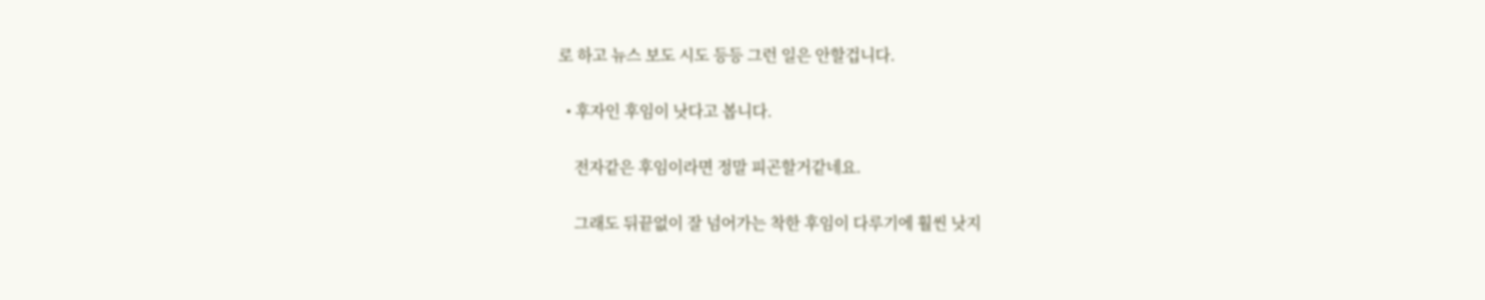로 하고 뉴스 보도 시도 등등 그런 일은 안할겁니다.

  • 후자인 후임이 낫다고 봅니다.

    전자같은 후임이라면 정말 피곤할거같네요.

    그래도 뒤끝없이 잘 넘어가는 착한 후임이 다루기에 훨씬 낫지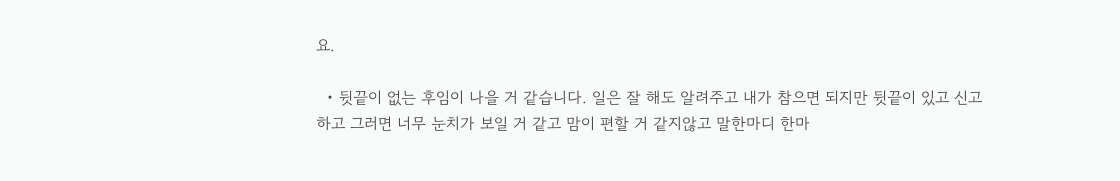요.

  • 뒷끝이 없는 후임이 나을 거 같습니다. 일은 잘 해도 알려주고 내가 참으면 되지만 뒷끝이 있고 신고하고 그러면 너무 눈치가 보일 거 같고 맘이 편할 거 같지않고 말한마디 한마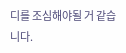디를 조심해야될 거 같습니다.